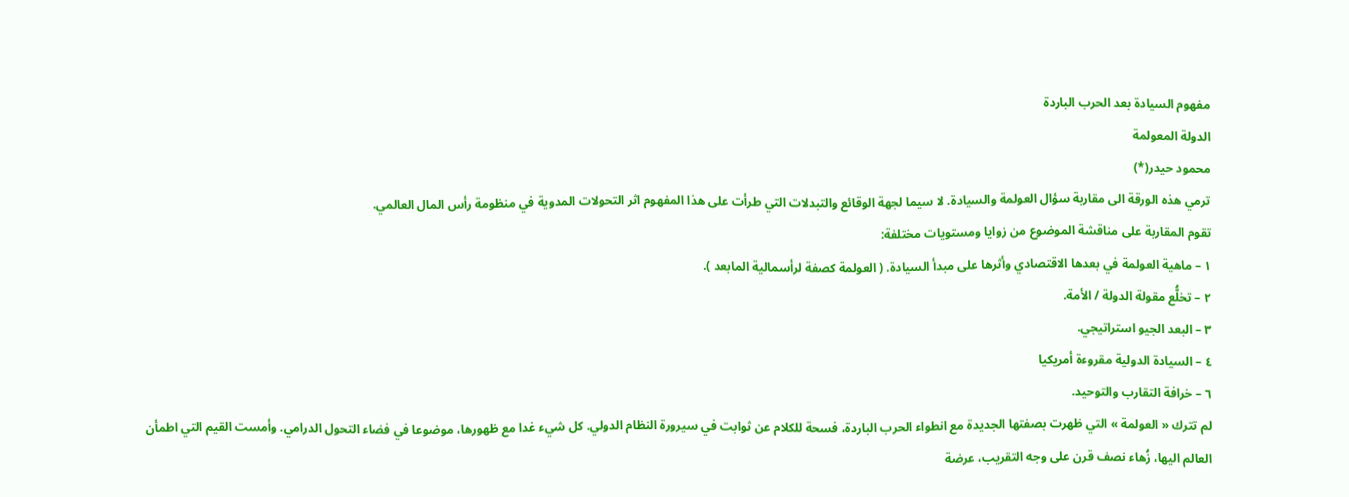مفهوم السيادة بعد الحرب الباردة
الدولة المعولمة
محمود حيدر(*)
ترمي هذه الورقة الى مقاربة سؤال العولمة والسيادة. لا سيما لجهة الوقائع والتبدلات التي طرأت على هذا المفهوم اثر التحولات المدوية في منظومة رأس المال العالمي.
تقوم المقاربة على مناقشة الموضوع من زوايا ومستويات مختلفة:
١ – ماهية العولمة في بعدها الاقتصادي وأثرها على مبدأ السيادة. ( العولمة كصفة لرأسمالية المابعد ).
٢ – تخلُّع مقولة الدولة / الأمة.
٣ – البعد الجيو استراتيجي.
٤ – السيادة الدولية مقروءة أمريكيا
٦ – خرافة التقارب والتوحيد.
لم تترك « العولمة » التي ظهرت بصفتها الجديدة مع انطواء الحرب الباردة، فسحة للكلام عن ثوابت في سيرورة النظام الدولي. كل شيء غدا مع ظهورها، موضوعا في فضاء التحول الدرامي. وأمست القيم التي اطمأن العالم اليها، زُهاء نصف قرن على وجه التقريب، عرضة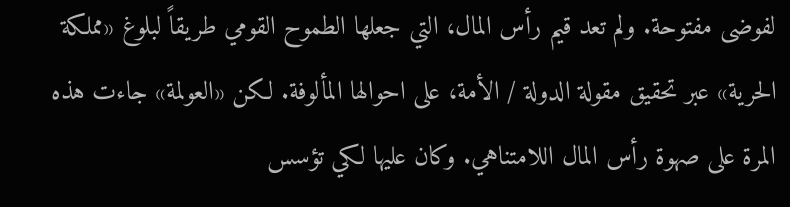لفوضى مفتوحة. ولم تعد قيم رأس المال، التي جعلها الطموح القومي طريقاً لبلوغ «مملكة الحرية» عبر تحقيق مقولة الدولة / الأمة، على احوالها المألوفة. لكن «العولمة» جاءت هذه المرة على صهوة رأس المال اللامتناهي. وكان عليها لكي تؤسس